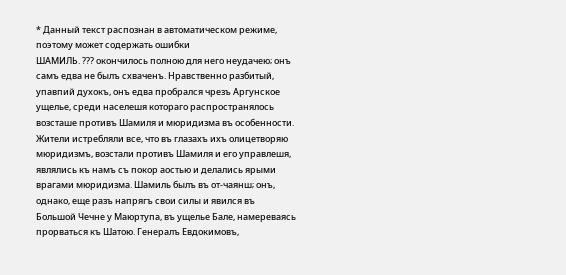* Данный текст распознан в автоматическом режиме, поэтому может содержать ошибки
ШАМИЛЬ. ??? окончилось полною для него неудачею; онъ самъ едва не былъ схваченъ. Нравственно разбитый, упавпий духокъ, онъ едва пробрался чрезъ Аргунское ущелье, среди населешя котораго распространялось возсташе противъ Шамиля и мюридизма въ особенности. Жители истребляли все, что въ глазахъ ихъ олицетворяю мюридизмъ, возстали противъ Шамиля и его управлешя, являлись къ намъ съ покор аостью и делались ярыми врагами мюридизма. Шамиль былъ въ от-чаянш; онъ, однако, еще разъ напрягъ свои силы и явился въ Большой Чечне у Маюртупа, въ ущелье Бале, намереваясь прорваться къ Шатою. Генералъ Евдокимовъ,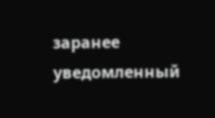заранее уведомленный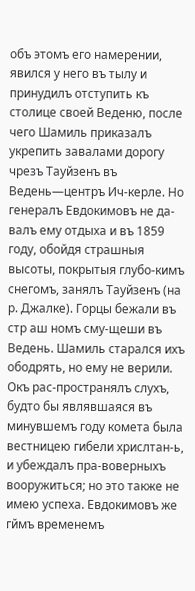объ этомъ его намерении, явился у него въ тылу и принудилъ отступить къ столице своей Веденю, после чего Шамиль приказалъ укрепить завалами дорогу чрезъ Тауйзенъ въ Ведень—центръ Ич-керле. Но генералъ Евдокимовъ не да-валъ ему отдыха и въ 1859 году, обойдя страшныя высоты, покрытыя глубо-кимъ снегомъ, занялъ Тауйзенъ (на р. Джалке). Горцы бежали въ стр аш номъ сму-щеши въ Ведень. Шамиль старался ихъ ободрять, но ему не верили. Окъ рас-пространялъ слухъ, будто бы являвшаяся въ минувшемъ году комета была вестницею гибели хрислтан-ь, и убеждалъ пра-воверныхъ вооружиться; но это также не имею успеха. Евдокимовъ же гймъ временемъ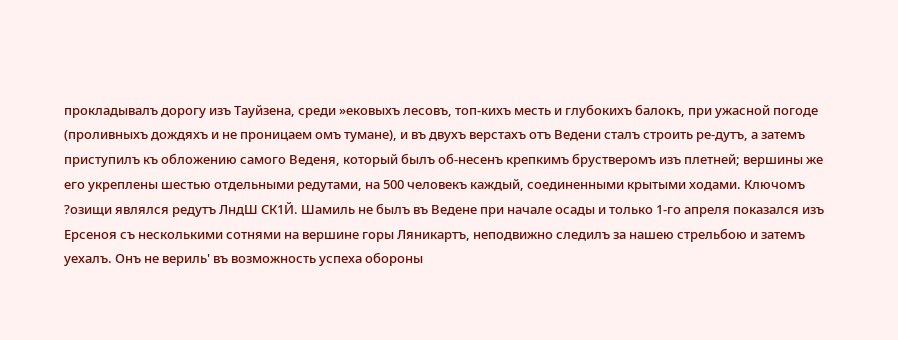прокладывалъ дорогу изъ Тауйзена, среди »ековыхъ лесовъ, топ-кихъ месть и глубокихъ балокъ, при ужасной погоде (проливныхъ дождяхъ и не проницаем омъ тумане), и въ двухъ верстахъ отъ Ведени сталъ строить ре-дутъ, а затемъ приступилъ къ обложению самого Веденя, который былъ об-несенъ крепкимъ брустверомъ изъ плетней; вершины же его укреплены шестью отдельными редутами, на 500 человекъ каждый, соединенными крытыми ходами. Ключомъ ?озищи являлся редутъ ЛндШ СК1Й. Шамиль не былъ въ Ведене при начале осады и только 1-го апреля показался изъ Ерсеноя съ несколькими сотнями на вершине горы Ляникартъ, неподвижно следилъ за нашею стрельбою и затемъ уехалъ. Онъ не вериль' въ возможность успеха обороны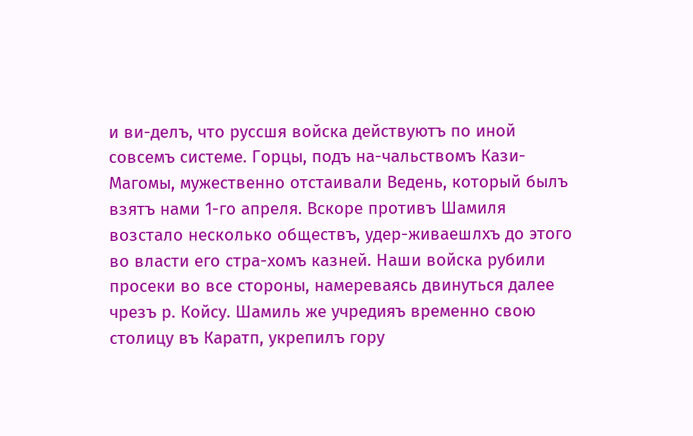и ви-делъ, что руссшя войска действуютъ по иной совсемъ системе. Горцы, подъ на-чальствомъ Кази-Магомы, мужественно отстаивали Ведень, который былъ взятъ нами 1-го апреля. Вскоре противъ Шамиля возстало несколько обществъ, удер-живаешлхъ до этого во власти его стра-хомъ казней. Наши войска рубили просеки во все стороны, намереваясь двинуться далее чрезъ р. Койсу. Шамиль же учредияъ временно свою столицу въ Каратп, укрепилъ гору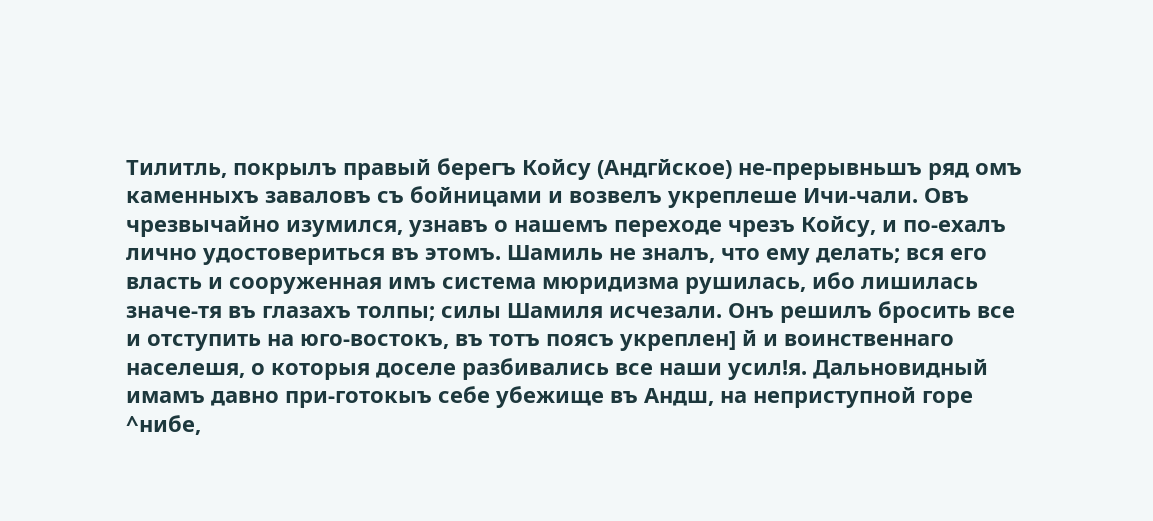Тилитль, покрылъ правый берегъ Койсу (Андгйское) не-прерывньшъ ряд омъ каменныхъ заваловъ съ бойницами и возвелъ укреплеше Ичи-чали. Овъ чрезвычайно изумился, узнавъ о нашемъ переходе чрезъ Койсу, и по-ехалъ лично удостовериться въ этомъ. Шамиль не зналъ, что ему делать; вся его власть и сооруженная имъ система мюридизма рушилась, ибо лишилась значе-тя въ глазахъ толпы; силы Шамиля исчезали. Онъ решилъ бросить все и отступить на юго-востокъ, въ тотъ поясъ укреплен] й и воинственнаго населешя, о которыя доселе разбивались все наши усил!я. Дальновидный имамъ давно при-готокыъ себе убежище въ Андш, на неприступной горе ^нибе,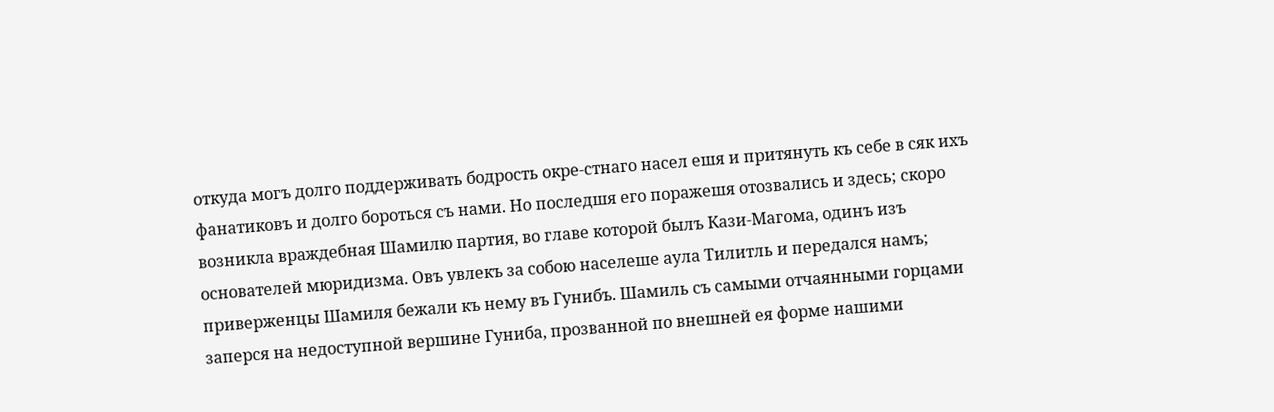откуда могъ долго поддерживать бодрость окре-стнаго насел ешя и притянуть къ себе в сяк ихъ фанатиковъ и долго бороться съ нами. Но последшя его поражешя отозвались и здесь; скоро возникла враждебная Шамилю партия, во главе которой былъ Кази-Магома, одинъ изъ основателей мюридизма. Овъ увлекъ за собою населеше аула Тилитль и передался намъ; приверженцы Шамиля бежали къ нему въ Гунибъ. Шамиль съ самыми отчаянными горцами заперся на недоступной вершине Гуниба, прозванной по внешней ея форме нашими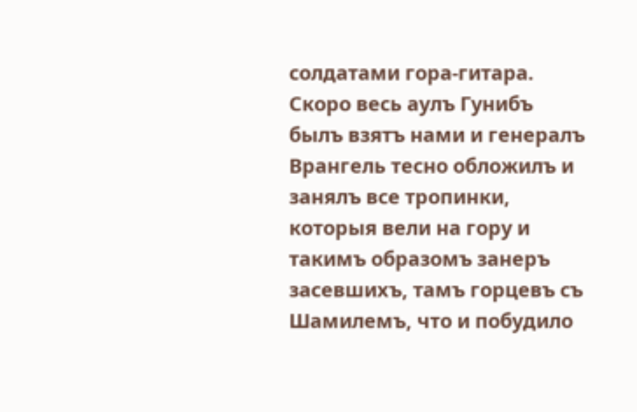солдатами гора-гитара. Скоро весь аулъ Гунибъ былъ взятъ нами и генералъ Врангель тесно обложилъ и занялъ все тропинки, которыя вели на гору и такимъ образомъ занеръ засевшихъ, тамъ горцевъ съ Шамилемъ, что и побудило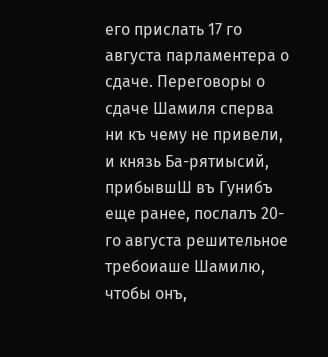его прислать 17 го августа парламентера о сдаче. Переговоры о сдаче Шамиля сперва ни къ чему не привели, и князь Ба-рятиысий, прибывшШ въ Гунибъ еще ранее, послалъ 20-го августа решительное требоиаше Шамилю, чтобы онъ,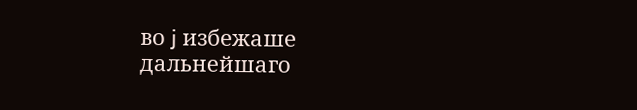во j избежаше дальнейшаго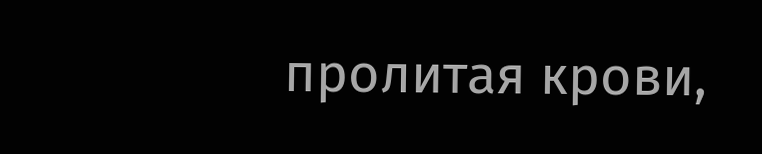пролитая крови,